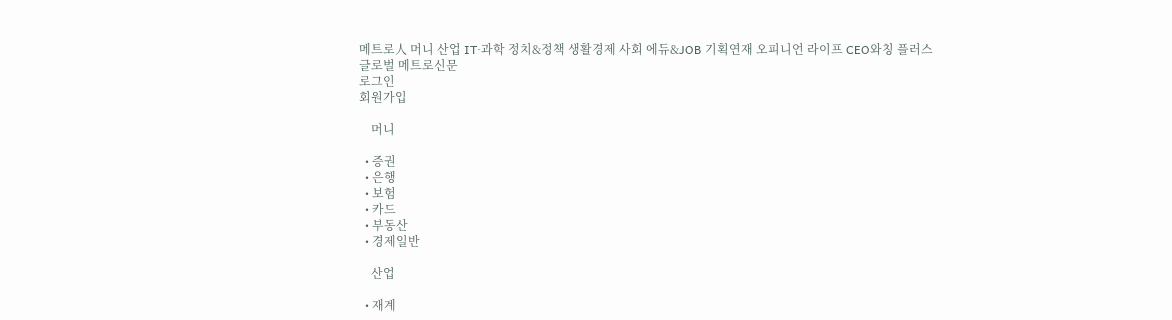메트로人 머니 산업 IT·과학 정치&정책 생활경제 사회 에듀&JOB 기획연재 오피니언 라이프 CEO와칭 플러스
글로벌 메트로신문
로그인
회원가입

    머니

  • 증권
  • 은행
  • 보험
  • 카드
  • 부동산
  • 경제일반

    산업

  • 재계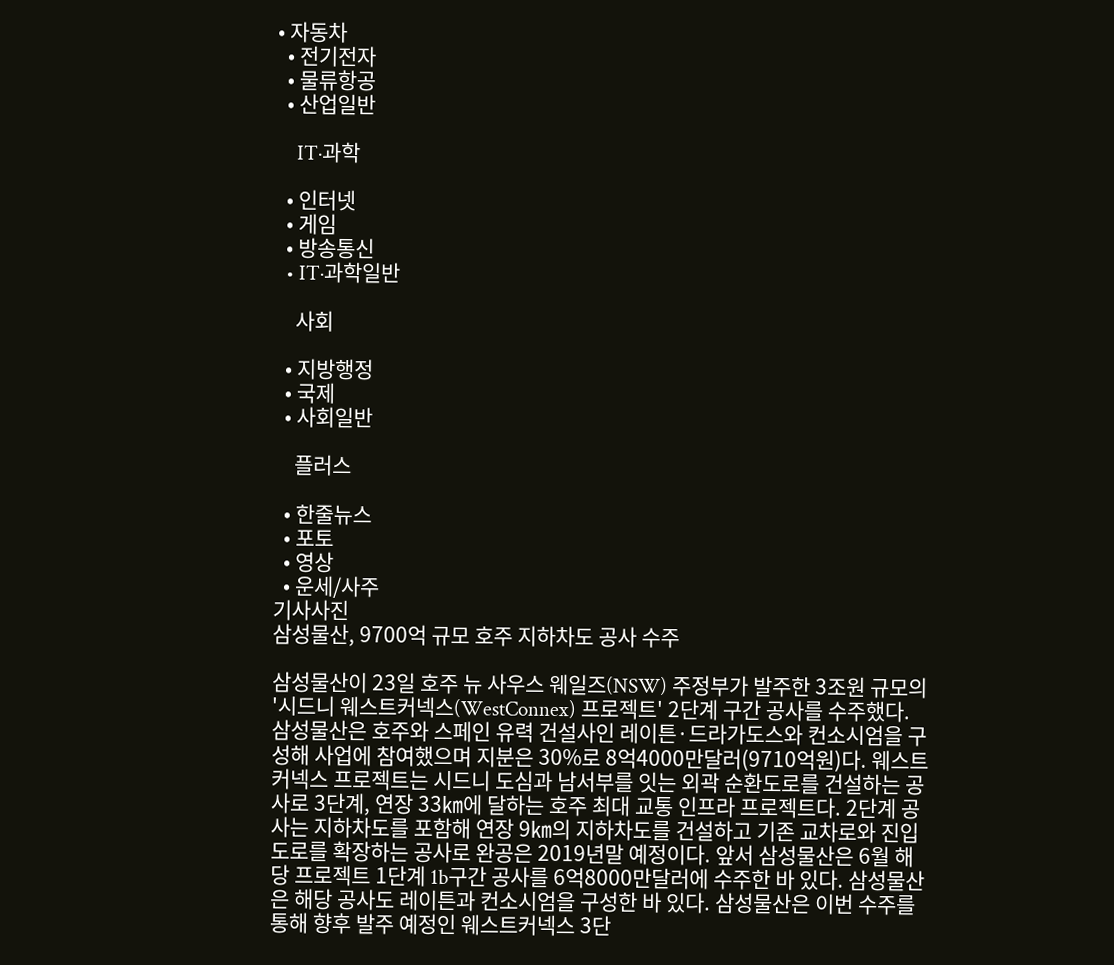• 자동차
  • 전기전자
  • 물류항공
  • 산업일반

    IT·과학

  • 인터넷
  • 게임
  • 방송통신
  • IT·과학일반

    사회

  • 지방행정
  • 국제
  • 사회일반

    플러스

  • 한줄뉴스
  • 포토
  • 영상
  • 운세/사주
기사사진
삼성물산, 9700억 규모 호주 지하차도 공사 수주

삼성물산이 23일 호주 뉴 사우스 웨일즈(NSW) 주정부가 발주한 3조원 규모의 '시드니 웨스트커넥스(WestConnex) 프로젝트' 2단계 구간 공사를 수주했다. 삼성물산은 호주와 스페인 유력 건설사인 레이튼·드라가도스와 컨소시엄을 구성해 사업에 참여했으며 지분은 30%로 8억4000만달러(9710억원)다. 웨스트커넥스 프로젝트는 시드니 도심과 남서부를 잇는 외곽 순환도로를 건설하는 공사로 3단계, 연장 33㎞에 달하는 호주 최대 교통 인프라 프로젝트다. 2단계 공사는 지하차도를 포함해 연장 9㎞의 지하차도를 건설하고 기존 교차로와 진입도로를 확장하는 공사로 완공은 2019년말 예정이다. 앞서 삼성물산은 6월 해당 프로젝트 1단계 1b구간 공사를 6억8000만달러에 수주한 바 있다. 삼성물산은 해당 공사도 레이튼과 컨소시엄을 구성한 바 있다. 삼성물산은 이번 수주를 통해 향후 발주 예정인 웨스트커넥스 3단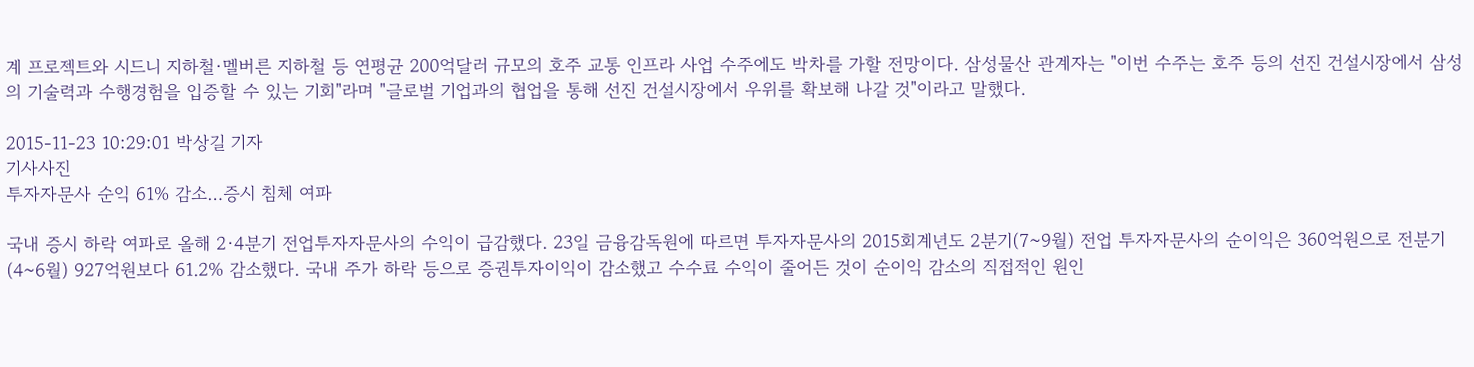계 프로젝트와 시드니 지하철·멜버른 지하철 등 연평균 200억달러 규모의 호주 교통 인프라 사업 수주에도 박차를 가할 전망이다. 삼성물산 관계자는 "이번 수주는 호주 등의 선진 건설시장에서 삼성의 기술력과 수행경험을 입증할 수 있는 기회"라며 "글로벌 기업과의 협업을 통해 선진 건설시장에서 우위를 확보해 나갈 것"이라고 말했다.

2015-11-23 10:29:01 박상길 기자
기사사진
투자자문사 순익 61% 감소…증시 침체 여파

국내 증시 하락 여파로 올해 2·4분기 전업투자자문사의 수익이 급감했다. 23일 금융감독원에 따르면 투자자문사의 2015회계년도 2분기(7~9월) 전업 투자자문사의 순이익은 360억원으로 전분기(4~6월) 927억원보다 61.2% 감소했다. 국내 주가 하락 등으로 증권투자이익이 감소했고 수수료 수익이 줄어든 것이 순이익 감소의 직접적인 원인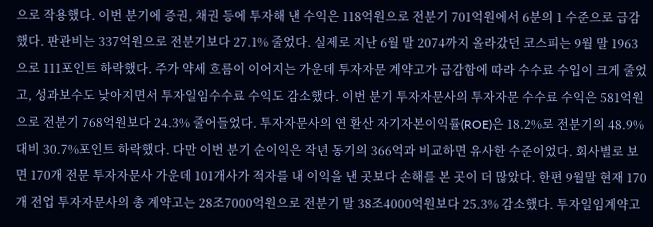으로 작용했다. 이번 분기에 증권, 채권 등에 투자해 낸 수익은 118억원으로 전분기 701억원에서 6분의 1 수준으로 급감했다. 판관비는 337억원으로 전분기보다 27.1% 줄었다. 실제로 지난 6월 말 2074까지 올라갔던 코스피는 9월 말 1963으로 111포인트 하락했다. 주가 약세 흐름이 이어지는 가운데 투자자문 계약고가 급감함에 따라 수수료 수입이 크게 줄었고, 성과보수도 낮아지면서 투자일임수수료 수익도 감소했다. 이번 분기 투자자문사의 투자자문 수수료 수익은 581억원으로 전분기 768억원보다 24.3% 줄어들었다. 투자자문사의 연 환산 자기자본이익률(ROE)은 18.2%로 전분기의 48.9% 대비 30.7%포인트 하락했다. 다만 이번 분기 순이익은 작년 동기의 366억과 비교하면 유사한 수준이었다. 회사별로 보면 170개 전문 투자자문사 가운데 101개사가 적자를 내 이익을 낸 곳보다 손해를 본 곳이 더 많았다. 한편 9월말 현재 170개 전업 투자자문사의 총 계약고는 28조7000억원으로 전분기 말 38조4000억원보다 25.3% 감소했다. 투자일임계약고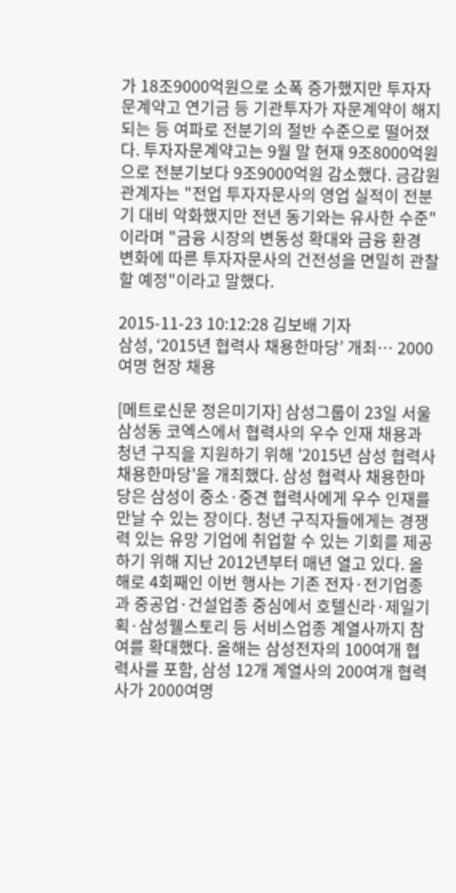가 18조9000억원으로 소폭 증가했지만 투자자문계약고 연기금 등 기관투자가 자문계약이 해지되는 등 여파로 전분기의 절반 수준으로 떨어졌다. 투자자문계약고는 9월 말 현재 9조8000억원으로 전분기보다 9조9000억원 감소했다. 금감원 관계자는 "전업 투자자문사의 영업 실적이 전분기 대비 악화했지만 전년 동기와는 유사한 수준"이라며 "금융 시장의 변동성 확대와 금융 환경 변화에 따른 투자자문사의 건전성을 면밀히 관찰할 예정"이라고 말했다.

2015-11-23 10:12:28 김보배 기자
삼성, ‘2015년 협력사 채용한마당’ 개최… 2000여명 현장 채용

[메트로신문 정은미기자] 삼성그룹이 23일 서울 삼성동 코엑스에서 협력사의 우수 인재 채용과 청년 구직을 지원하기 위해 '2015년 삼성 협력사 채용한마당'을 개최했다. 삼성 협력사 채용한마당은 삼성이 중소·중견 협력사에게 우수 인재를 만날 수 있는 장이다. 청년 구직자들에게는 경쟁력 있는 유망 기업에 취업할 수 있는 기회를 제공하기 위해 지난 2012년부터 매년 열고 있다. 올해로 4회째인 이번 행사는 기존 전자·전기업종과 중공업·건설업종 중심에서 호텔신라·제일기획·삼성웰스토리 등 서비스업종 계열사까지 참여를 확대했다. 올해는 삼성전자의 100여개 협력사를 포함, 삼성 12개 계열사의 200여개 협력사가 2000여명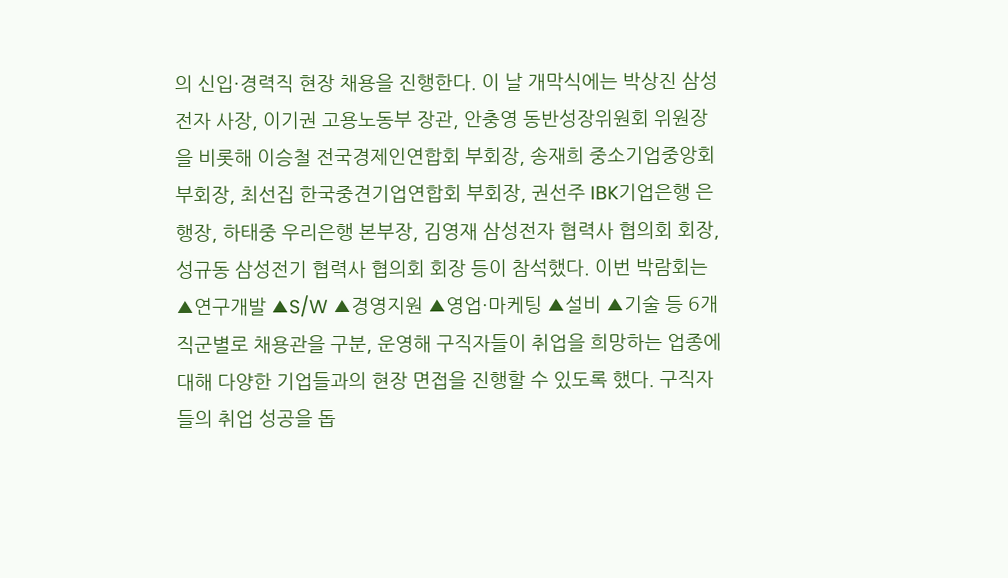의 신입·경력직 현장 채용을 진행한다. 이 날 개막식에는 박상진 삼성전자 사장, 이기권 고용노동부 장관, 안충영 동반성장위원회 위원장을 비롯해 이승철 전국경제인연합회 부회장, 송재희 중소기업중앙회 부회장, 최선집 한국중견기업연합회 부회장, 권선주 IBK기업은행 은행장, 하태중 우리은행 본부장, 김영재 삼성전자 협력사 협의회 회장, 성규동 삼성전기 협력사 협의회 회장 등이 참석했다. 이번 박람회는 ▲연구개발 ▲S/W ▲경영지원 ▲영업·마케팅 ▲설비 ▲기술 등 6개 직군별로 채용관을 구분, 운영해 구직자들이 취업을 희망하는 업종에 대해 다양한 기업들과의 현장 면접을 진행할 수 있도록 했다. 구직자들의 취업 성공을 돕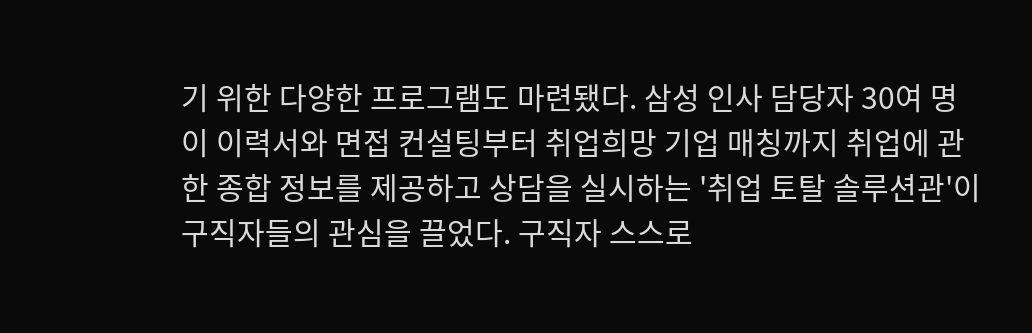기 위한 다양한 프로그램도 마련됐다. 삼성 인사 담당자 30여 명이 이력서와 면접 컨설팅부터 취업희망 기업 매칭까지 취업에 관한 종합 정보를 제공하고 상담을 실시하는 '취업 토탈 솔루션관'이 구직자들의 관심을 끌었다. 구직자 스스로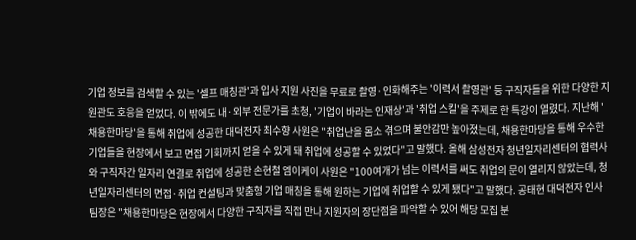기업 정보를 검색할 수 있는 '셀프 매칭관'과 입사 지원 사진을 무료로 촬영·인화해주는 '이력서 촬영관' 등 구직자들을 위한 다양한 지원관도 호응을 얻었다. 이 밖에도 내·외부 전문가를 초청, '기업이 바라는 인재상'과 '취업 스킬'을 주제로 한 특강이 열렸다. 지난해 '채용한마당'을 통해 취업에 성공한 대덕전자 최수향 사원은 "취업난을 몸소 겪으며 불안감만 높아졌는데, 채용한마당을 통해 우수한 기업들을 현장에서 보고 면접 기회까지 얻을 수 있게 돼 취업에 성공할 수 있었다"고 말했다. 올해 삼성전자 청년일자리센터의 협력사와 구직자간 일자리 연결로 취업에 성공한 손현철 엠이케이 사원은 "100여개가 넘는 이력서를 써도 취업의 문이 열리지 않았는데, 청년일자리센터의 면접·취업 컨설팅과 맞춤형 기업 매칭을 통해 원하는 기업에 취업할 수 있게 됐다"고 말했다. 공태현 대덕전자 인사팀장은 "채용한마당은 현장에서 다양한 구직자를 직접 만나 지원자의 장단점을 파악할 수 있어 해당 모집 분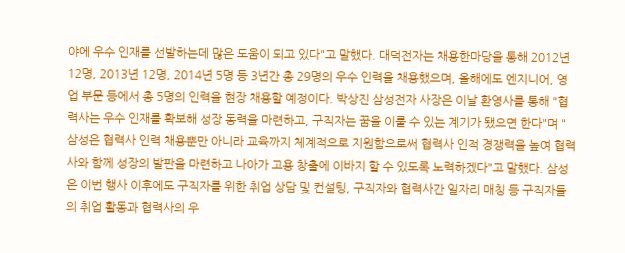야에 우수 인재를 선발하는데 많은 도움이 되고 있다"고 말했다. 대덕전자는 채용한마당을 통해 2012년 12명, 2013년 12명, 2014년 5명 등 3년간 총 29명의 우수 인력을 채용했으며, 올해에도 엔지니어, 영업 부문 등에서 총 5명의 인력을 현장 채용할 예정이다. 박상진 삼성전자 사장은 이날 환영사를 통해 "협력사는 우수 인재를 확보해 성장 동력을 마련하고, 구직자는 꿈을 이룰 수 있는 계기가 됐으면 한다"며 "삼성은 협력사 인력 채용뿐만 아니라 교육까지 체계적으로 지원함으로써 협력사 인적 경쟁력을 높여 협력사와 함께 성장의 발판을 마련하고 나아가 고용 창출에 이바지 할 수 있도록 노력하겠다"고 말했다. 삼성은 이번 행사 이후에도 구직자를 위한 취업 상담 및 컨설팅, 구직자와 협력사간 일자리 매칭 등 구직자들의 취업 활동과 협력사의 우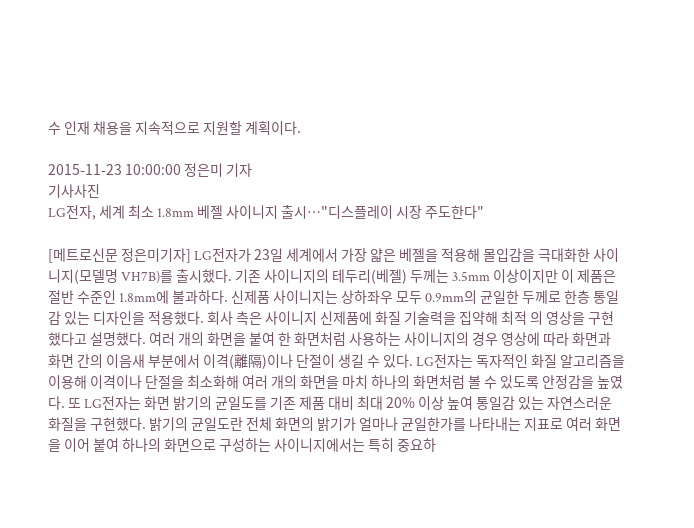수 인재 채용을 지속적으로 지원할 계획이다.

2015-11-23 10:00:00 정은미 기자
기사사진
LG전자, 세계 최소 1.8mm 베젤 사이니지 출시…"디스플레이 시장 주도한다"

[메트로신문 정은미기자] LG전자가 23일 세계에서 가장 얇은 베젤을 적용해 몰입감을 극대화한 사이니지(모델명 VH7B)를 출시했다. 기존 사이니지의 테두리(베젤) 두께는 3.5mm 이상이지만 이 제품은 절반 수준인 1.8mm에 불과하다. 신제품 사이니지는 상하좌우 모두 0.9mm의 균일한 두께로 한층 통일감 있는 디자인을 적용했다. 회사 측은 사이니지 신제품에 화질 기술력을 집약해 최적 의 영상을 구현했다고 설명했다. 여러 개의 화면을 붙여 한 화면처럼 사용하는 사이니지의 경우 영상에 따라 화면과 화면 간의 이음새 부분에서 이격(離隔)이나 단절이 생길 수 있다. LG전자는 독자적인 화질 알고리즘을 이용해 이격이나 단절을 최소화해 여러 개의 화면을 마치 하나의 화면처럼 볼 수 있도록 안정감을 높였다. 또 LG전자는 화면 밝기의 균일도를 기존 제품 대비 최대 20% 이상 높여 통일감 있는 자연스러운 화질을 구현했다. 밝기의 균일도란 전체 화면의 밝기가 얼마나 균일한가를 나타내는 지표로 여러 화면을 이어 붙여 하나의 화면으로 구성하는 사이니지에서는 특히 중요하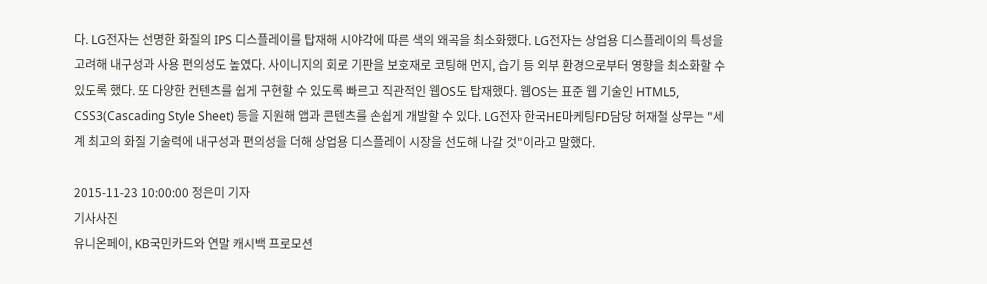다. LG전자는 선명한 화질의 IPS 디스플레이를 탑재해 시야각에 따른 색의 왜곡을 최소화했다. LG전자는 상업용 디스플레이의 특성을 고려해 내구성과 사용 편의성도 높였다. 사이니지의 회로 기판을 보호재로 코팅해 먼지, 습기 등 외부 환경으로부터 영향을 최소화할 수 있도록 했다. 또 다양한 컨텐츠를 쉽게 구현할 수 있도록 빠르고 직관적인 웹OS도 탑재했다. 웹OS는 표준 웹 기술인 HTML5, CSS3(Cascading Style Sheet) 등을 지원해 앱과 콘텐츠를 손쉽게 개발할 수 있다. LG전자 한국HE마케팅FD담당 허재철 상무는 "세계 최고의 화질 기술력에 내구성과 편의성을 더해 상업용 디스플레이 시장을 선도해 나갈 것"이라고 말했다.

2015-11-23 10:00:00 정은미 기자
기사사진
유니온페이, KB국민카드와 연말 캐시백 프로모션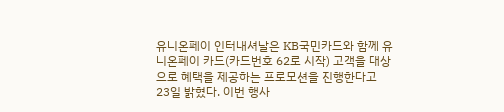유니온페이 인터내셔날은 KB국민카드와 함께 유니온페이 카드(카드번호 62로 시작) 고객을 대상으로 혜택을 제공하는 프로모션을 진행한다고 23일 밝혔다. 이번 행사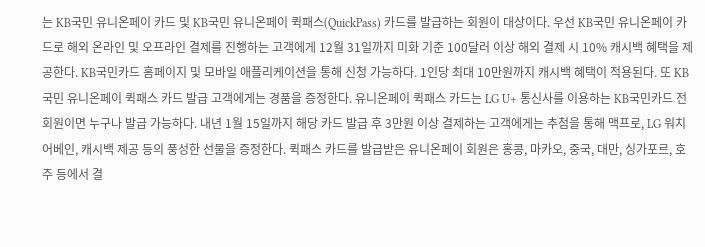는 KB국민 유니온페이 카드 및 KB국민 유니온페이 퀵패스(QuickPass) 카드를 발급하는 회원이 대상이다. 우선 KB국민 유니온페이 카드로 해외 온라인 및 오프라인 결제를 진행하는 고객에게 12월 31일까지 미화 기준 100달러 이상 해외 결제 시 10% 캐시백 혜택을 제공한다. KB국민카드 홈페이지 및 모바일 애플리케이션을 통해 신청 가능하다. 1인당 최대 10만원까지 캐시백 혜택이 적용된다. 또 KB국민 유니온페이 퀵패스 카드 발급 고객에게는 경품을 증정한다. 유니온페이 퀵패스 카드는 LG U+ 통신사를 이용하는 KB국민카드 전 회원이면 누구나 발급 가능하다. 내년 1월 15일까지 해당 카드 발급 후 3만원 이상 결제하는 고객에게는 추첨을 통해 맥프로, LG 워치 어베인, 캐시백 제공 등의 풍성한 선물을 증정한다. 퀵패스 카드를 발급받은 유니온페이 회원은 홍콩, 마카오, 중국, 대만, 싱가포르, 호주 등에서 결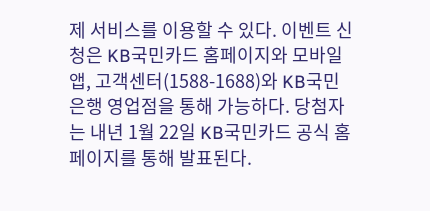제 서비스를 이용할 수 있다. 이벤트 신청은 KB국민카드 홈페이지와 모바일 앱, 고객센터(1588-1688)와 KB국민은행 영업점을 통해 가능하다. 당첨자는 내년 1월 22일 KB국민카드 공식 홈페이지를 통해 발표된다.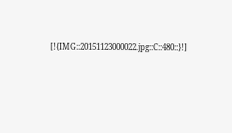[!{IMG::20151123000022.jpg::C::480::}!]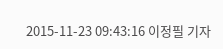2015-11-23 09:43:16 이정필 기자